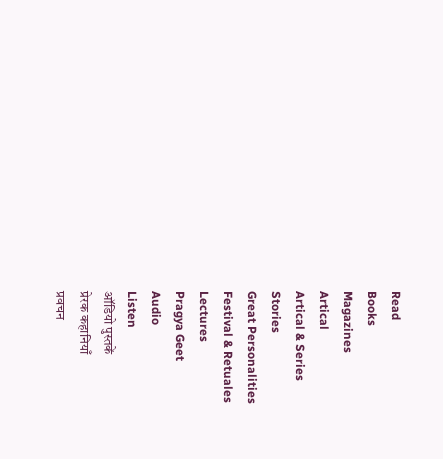Read
Books
Magazines
Artical
Artical & Series
Stories
Great Personalities
Festival & Retuales
Lectures
Pragya Geet
Audio
Listen
ऑडियो पुस्तकें
प्रेरक कहानियाँ
प्रवचन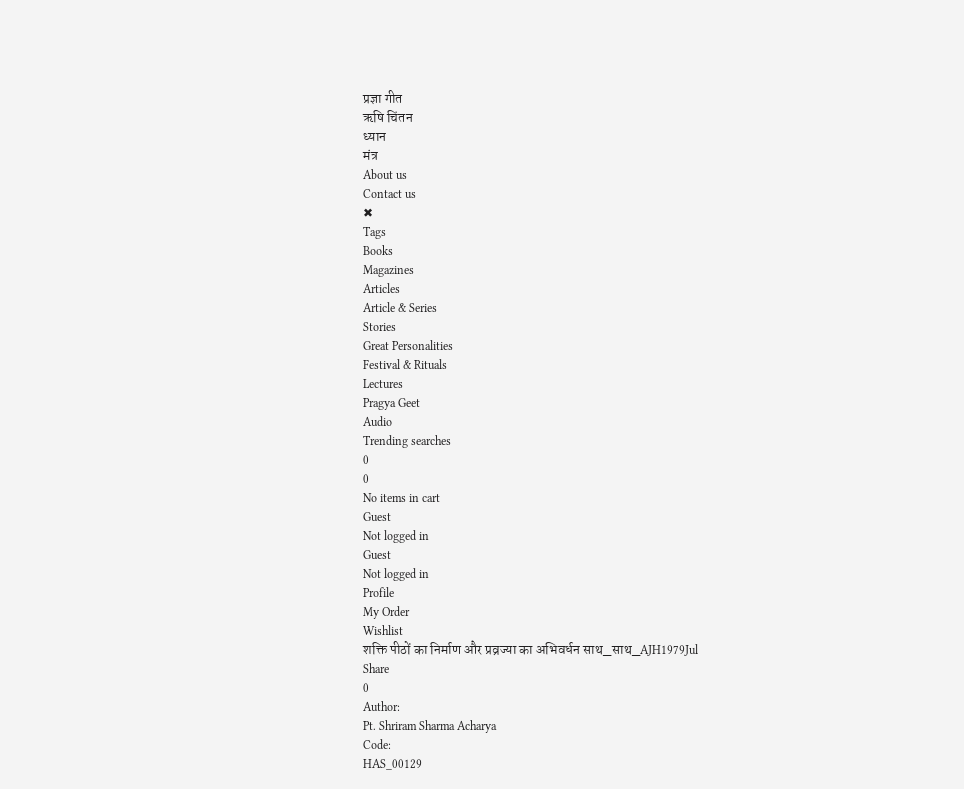प्रज्ञा गीत
ऋषि चिंतन
ध्यान
मंत्र
About us
Contact us
✖
Tags
Books
Magazines
Articles
Article & Series
Stories
Great Personalities
Festival & Rituals
Lectures
Pragya Geet
Audio
Trending searches
0
0
No items in cart
Guest
Not logged in
Guest
Not logged in
Profile
My Order
Wishlist
शक्ति पीठों का निर्माण और प्रव्रज्या का अभिवर्धन साथ_साथ_AJH1979Jul
Share
0
Author:
Pt. Shriram Sharma Acharya
Code:
HAS_00129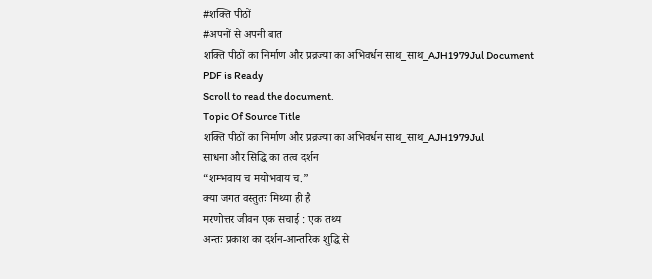#शक्ति पीठों
#अपनों से अपनी बात
शक्ति पीठों का निर्माण और प्रव्रज्या का अभिवर्धन साथ_साथ_AJH1979Jul Document
PDF is Ready
Scroll to read the document.
Topic Of Source Title
शक्ति पीठों का निर्माण और प्रव्रज्या का अभिवर्धन साथ_साथ_AJH1979Jul
साधना और सिद्धि का तत्व दर्शन
“शम्भवाय च मयोभवाय च.”
क्या जगत वस्तुतः मिथ्या ही है
मरणोत्तर जीवन एक सचाई : एक तथ्य
अन्तः प्रकाश का दर्शन-आन्तरिक शुद्धि से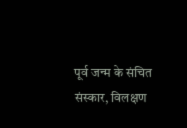पूर्व जन्म के संचित संस्कार, विलक्षण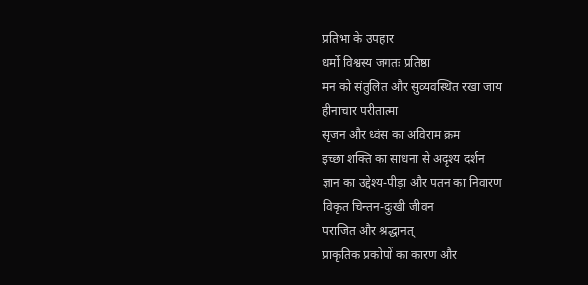प्रतिभा के उपहार
धर्मो विश्वस्य जगतः प्रतिष्ठा
मन को संतुलित और सुव्यवस्थित रखा जाय
हीनाचार परीतात्मा
सृजन और ध्वंस का अविराम क्रम
इच्छा शक्ति का साधना से अदृश्य दर्शन
ज्ञान का उद्देश्य-पीड़ा और पतन का निवारण
विकृत चिन्तन-दुःखी जीवन
पराजित और श्रद्धानत्
प्राकृतिक प्रकोपों का कारण और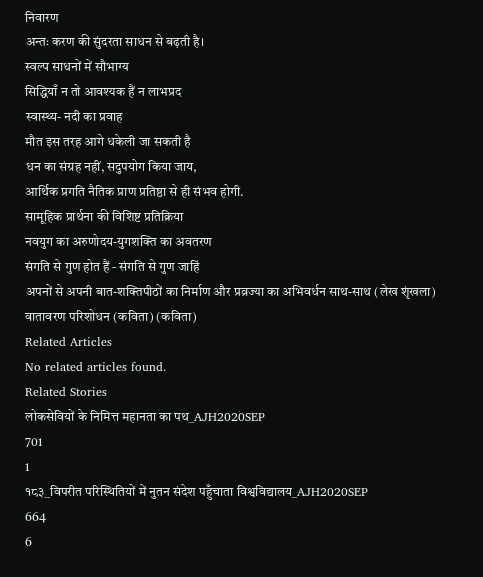निवारण
अन्तः करण की सुंदरता साधन से बढ़ती है।
स्वल्प साधनों में सौभाग्य
सिद्धियाँ न तो आवश्यक हैं न लाभप्रद
स्वास्थ्य- नदी का प्रवाह
मौत इस तरह आगे धकेली जा सकती है
धन का संग्रह नहीं, सदुपयोग किया जाय,
आर्थिक प्रगति नैतिक प्राण प्रतिष्ठा से ही संभव होगी.
सामूहिक प्रार्थना की विशिष्ट प्रतिक्रिया
नवयुग का अरुणोदय-युगशक्ति का अवतरण
संगति से गुण होत हैं - संगति से गुण जाहिं
अपनों से अपनी बात-शक्तिपीठों का निर्माण और प्रव्रज्या का अभिवर्धन साथ-साथ (लेख शृंखला)
वातावरण परिशोधन (कविता) (कविता)
Related Articles
No related articles found.
Related Stories
लोकसेवियों के निमित्त महानता का पथ_AJH2020SEP
701
1
१८३_विपरीत परिस्थितियों में नुतन संदेश पहुँचाता विश्वविद्यालय_AJH2020SEP
664
6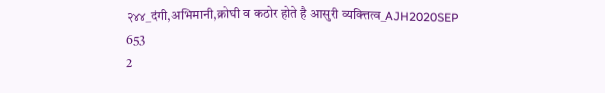२४४_दंगी,अभिमानी,क्रोघी व कठोर होते है आसुरी व्यक्त्तित्व_AJH2020SEP
653
2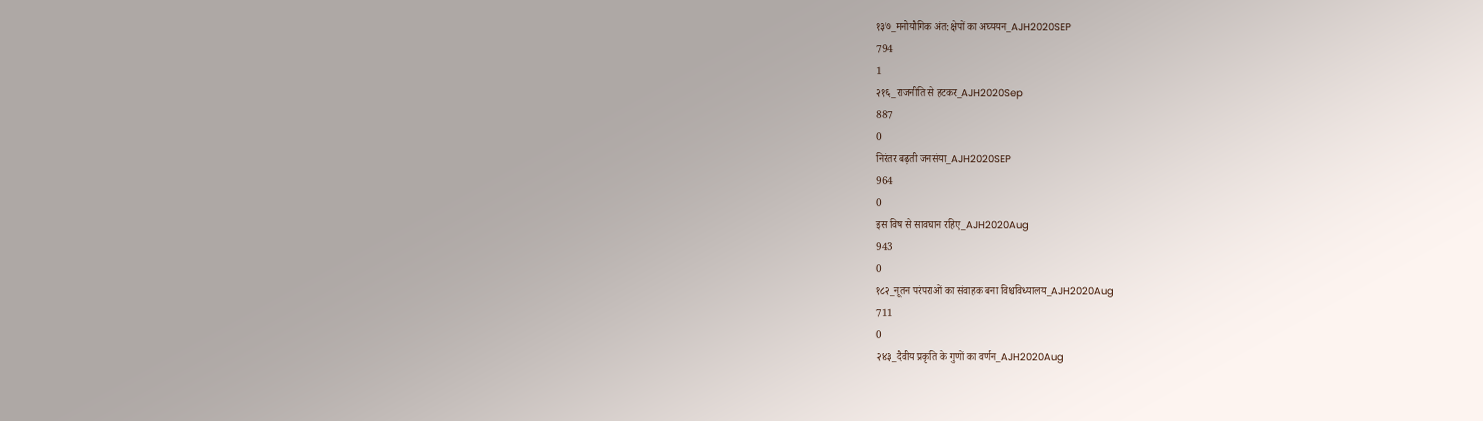१३७_मनोयौगिक अंत:क्षेपों का अघ्ययन_AJH2020SEP
794
1
२१६_राजनीति से हटकर_AJH2020Sep
887
0
निरंतर बढ़ती जनसंया_AJH2020SEP
964
0
इस विष से सावघान रहिए_AJH2020Aug
943
0
१८२_नूतन परंपराओं का संवाहक बना विश्चविध्यालय_AJH2020Aug
711
0
२४३_दैवीय प्रकृति के गुणों का वर्णन_AJH2020Aug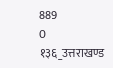889
0
१३६_उत्तराखण्ड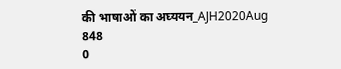की भाषाओं का अघ्ययन_AJH2020Aug
848
0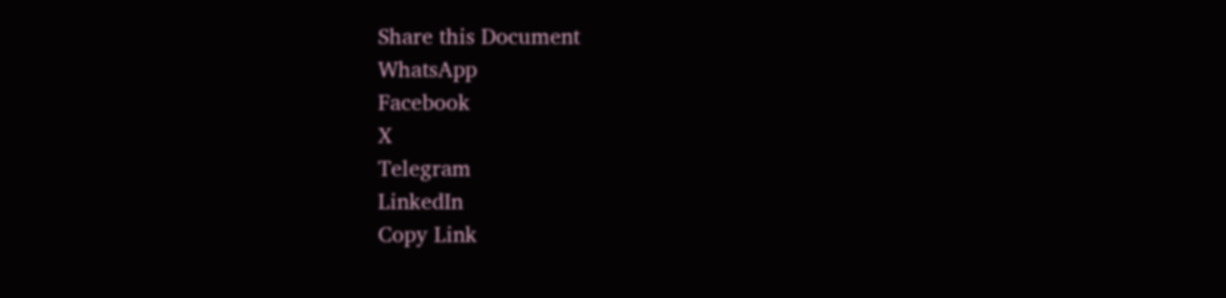Share this Document
WhatsApp
Facebook
X
Telegram
LinkedIn
Copy Link